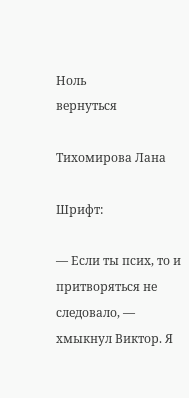Ноль
вернуться

Тихомирова Лана

Шрифт:

— Если ты псих, то и притворяться не следовало, — хмыкнул Виктор. Я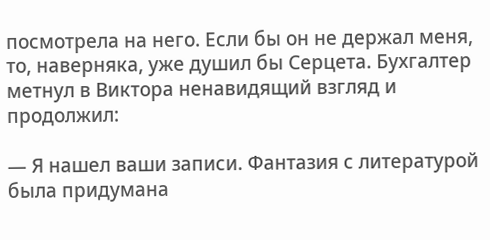посмотрела на него. Если бы он не держал меня, то, наверняка, уже душил бы Серцета. Бухгалтер метнул в Виктора ненавидящий взгляд и продолжил:

— Я нашел ваши записи. Фантазия с литературой была придумана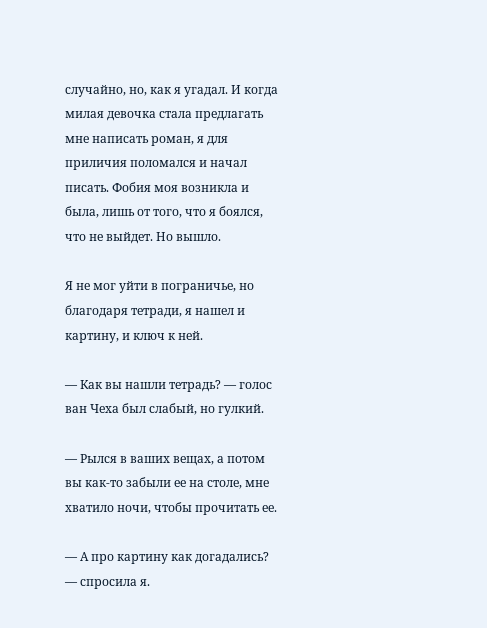случайно, но, как я угадал. И когда милая девочка стала предлагать мне написать роман, я для приличия поломался и начал писать. Фобия моя возникла и была, лишь от того, что я боялся, что не выйдет. Но вышло.

Я не мог уйти в пограничье, но благодаря тетради, я нашел и картину, и ключ к ней.

— Как вы нашли тетрадь? — голос ван Чеха был слабый, но гулкий.

— Рылся в ваших вещах, а потом вы как-то забыли ее на столе, мне хватило ночи, чтобы прочитать ее.

— А про картину как догадались? — спросила я.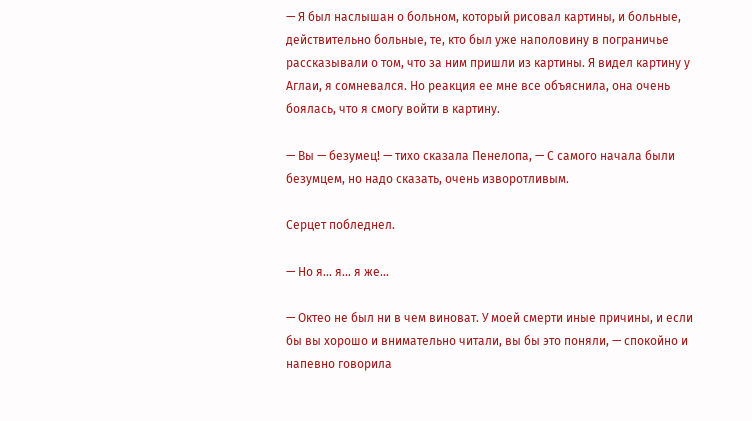— Я был наслышан о больном, который рисовал картины, и больные, действительно больные, те, кто был уже наполовину в пограничье рассказывали о том, что за ним пришли из картины. Я видел картину у Аглаи, я сомневался. Но реакция ее мне все объяснила, она очень боялась, что я смогу войти в картину.

— Вы — безумец! — тихо сказала Пенелопа, — С самого начала были безумцем, но надо сказать, очень изворотливым.

Серцет побледнел.

— Но я… я… я же…

— Октео не был ни в чем виноват. У моей смерти иные причины, и если бы вы хорошо и внимательно читали, вы бы это поняли, — спокойно и напевно говорила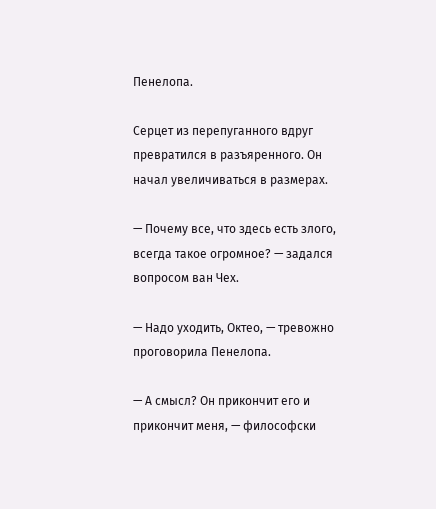Пенелопа.

Серцет из перепуганного вдруг превратился в разъяренного. Он начал увеличиваться в размерах.

— Почему все, что здесь есть злого, всегда такое огромное? — задался вопросом ван Чех.

— Надо уходить, Октео, — тревожно проговорила Пенелопа.

— А смысл? Он прикончит его и прикончит меня, — философски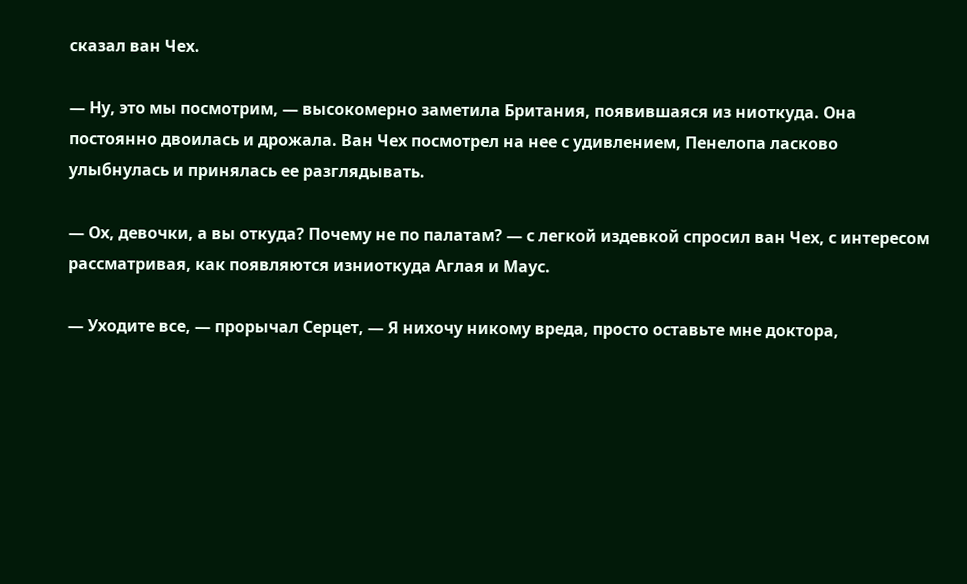сказал ван Чех.

— Ну, это мы посмотрим, — высокомерно заметила Британия, появившаяся из ниоткуда. Она постоянно двоилась и дрожала. Ван Чех посмотрел на нее с удивлением, Пенелопа ласково улыбнулась и принялась ее разглядывать.

— Ох, девочки, а вы откуда? Почему не по палатам? — с легкой издевкой спросил ван Чех, с интересом рассматривая, как появляются изниоткуда Аглая и Маус.

— Уходите все, — прорычал Серцет, — Я нихочу никому вреда, просто оставьте мне доктора,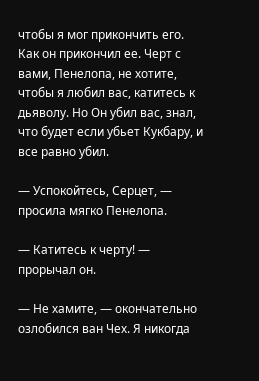чтобы я мог прикончить его. Как он прикончил ее. Черт с вами, Пенелопа, не хотите, чтобы я любил вас, катитесь к дьяволу. Но Он убил вас, знал, что будет если убьет Кукбару, и все равно убил.

— Успокойтесь, Серцет, — просила мягко Пенелопа.

— Катитесь к черту! — прорычал он.

— Не хамите, — окончательно озлобился ван Чех. Я никогда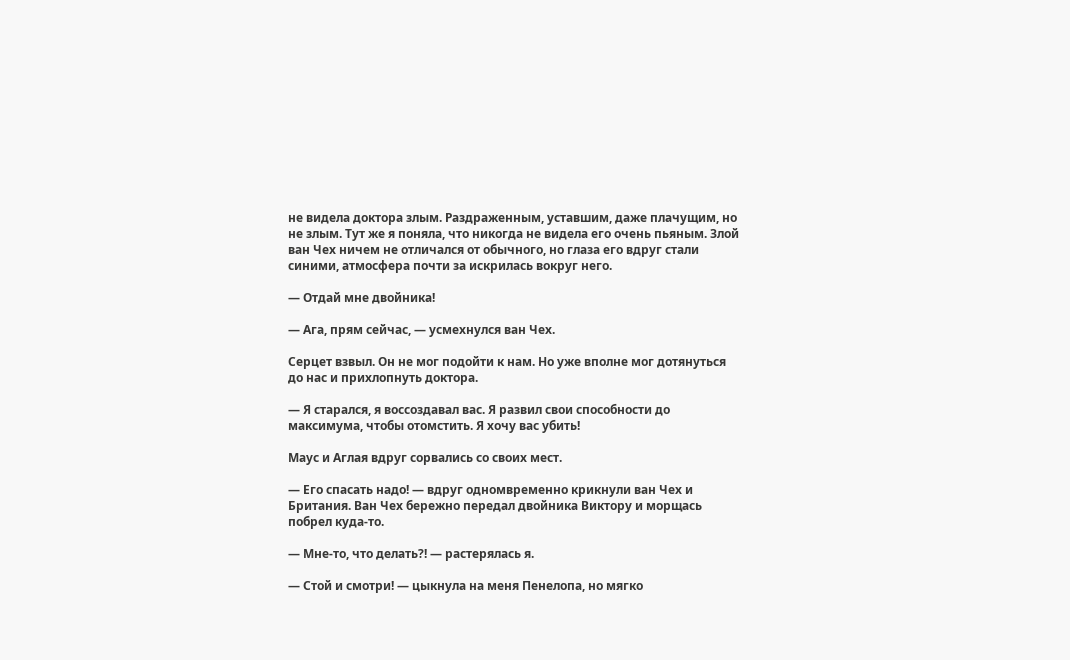не видела доктора злым. Раздраженным, уставшим, даже плачущим, но не злым. Тут же я поняла, что никогда не видела его очень пьяным. Злой ван Чех ничем не отличался от обычного, но глаза его вдруг стали синими, атмосфера почти за искрилась вокруг него.

— Отдай мне двойника!

— Ага, прям сейчас, — усмехнулся ван Чех.

Серцет взвыл. Он не мог подойти к нам. Но уже вполне мог дотянуться до нас и прихлопнуть доктора.

— Я старался, я воссоздавал вас. Я развил свои способности до максимума, чтобы отомстить. Я хочу вас убить!

Маус и Аглая вдруг сорвались со своих мест.

— Его спасать надо! — вдруг одномвременно крикнули ван Чех и Британия. Ван Чех бережно передал двойника Виктору и морщась побрел куда-то.

— Мне-то, что делать?! — растерялась я.

— Стой и смотри! — цыкнула на меня Пенелопа, но мягко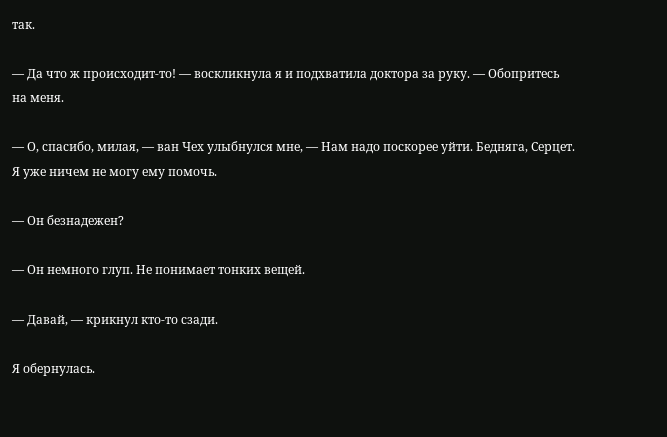так.

— Да что ж происходит-то! — воскликнула я и подхватила доктора за руку. — Обопритесь на меня.

— О, спасибо, милая, — ван Чех улыбнулся мне, — Нам надо поскорее уйти. Бедняга, Серцет. Я уже ничем не могу ему помочь.

— Он безнадежен?

— Он немного глуп. Не понимает тонких вещей.

— Давай, — крикнул кто-то сзади.

Я обернулась.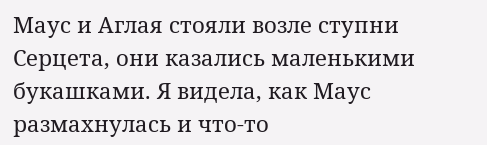Маус и Аглая стояли возле ступни Серцета, они казались маленькими букашками. Я видела, как Маус размахнулась и что-то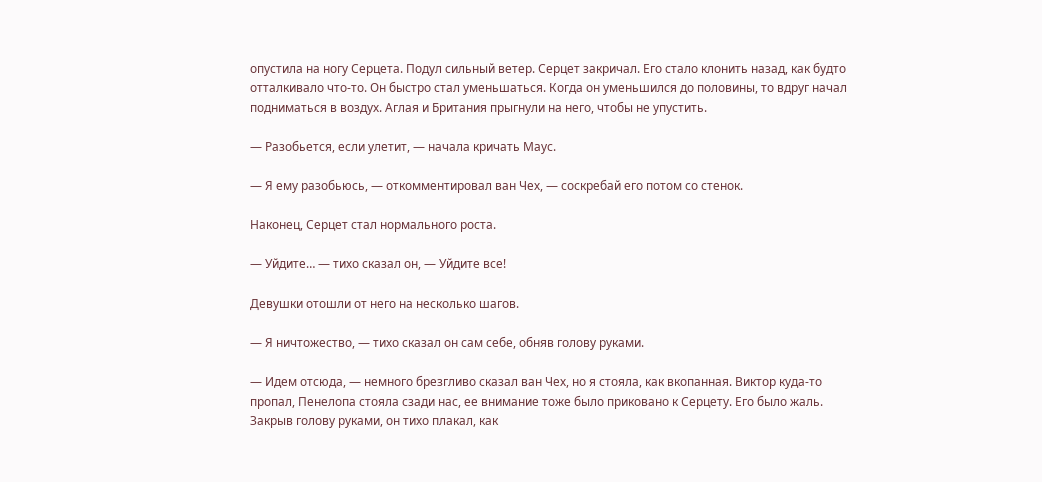опустила на ногу Серцета. Подул сильный ветер. Серцет закричал. Его стало клонить назад, как будто отталкивало что-то. Он быстро стал уменьшаться. Когда он уменьшился до половины, то вдруг начал подниматься в воздух. Аглая и Британия прыгнули на него, чтобы не упустить.

— Разобьется, если улетит, — начала кричать Маус.

— Я ему разобьюсь, — откомментировал ван Чех, — соскребай его потом со стенок.

Наконец, Серцет стал нормального роста.

— Уйдите… — тихо сказал он, — Уйдите все!

Девушки отошли от него на несколько шагов.

— Я ничтожество, — тихо сказал он сам себе, обняв голову руками.

— Идем отсюда, — немного брезгливо сказал ван Чех, но я стояла, как вкопанная. Виктор куда-то пропал, Пенелопа стояла сзади нас, ее внимание тоже было приковано к Серцету. Его было жаль. Закрыв голову руками, он тихо плакал, как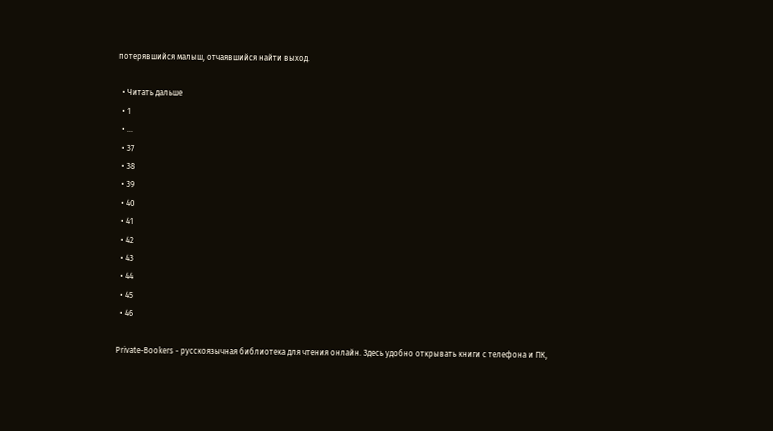потерявшийся малыш, отчаявшийся найти выход.

  • Читать дальше
  • 1
  • ...
  • 37
  • 38
  • 39
  • 40
  • 41
  • 42
  • 43
  • 44
  • 45
  • 46

Private-Bookers - русскоязычная библиотека для чтения онлайн. Здесь удобно открывать книги с телефона и ПК,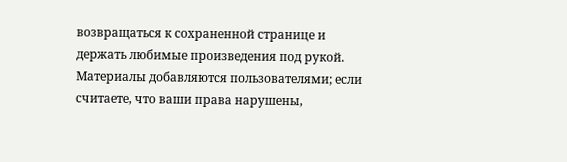возвращаться к сохраненной странице и держать любимые произведения под рукой. Материалы добавляются пользователями; если считаете, что ваши права нарушены,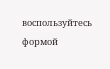воспользуйтесь формой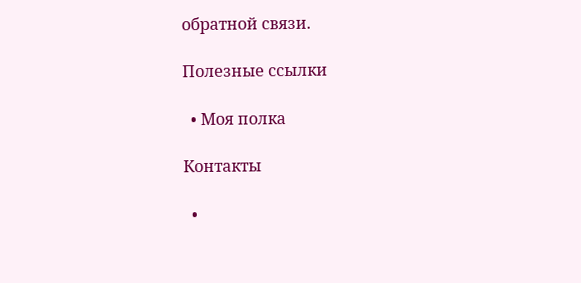обратной связи.

Полезные ссылки

  • Моя полка

Контакты

  •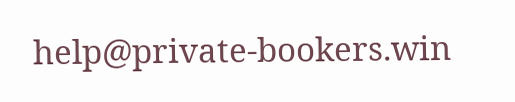help@private-bookers.win